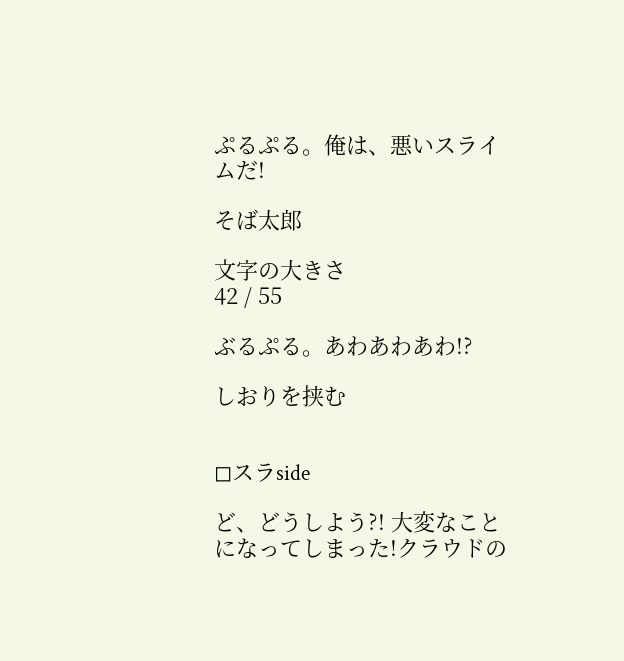ぷるぷる。俺は、悪いスライムだ!

そば太郎

文字の大きさ
42 / 55

ぶるぷる。あわあわあわ!?

しおりを挟む


◻スラside

ど、どうしよう?! 大変なことになってしまった!クラウドの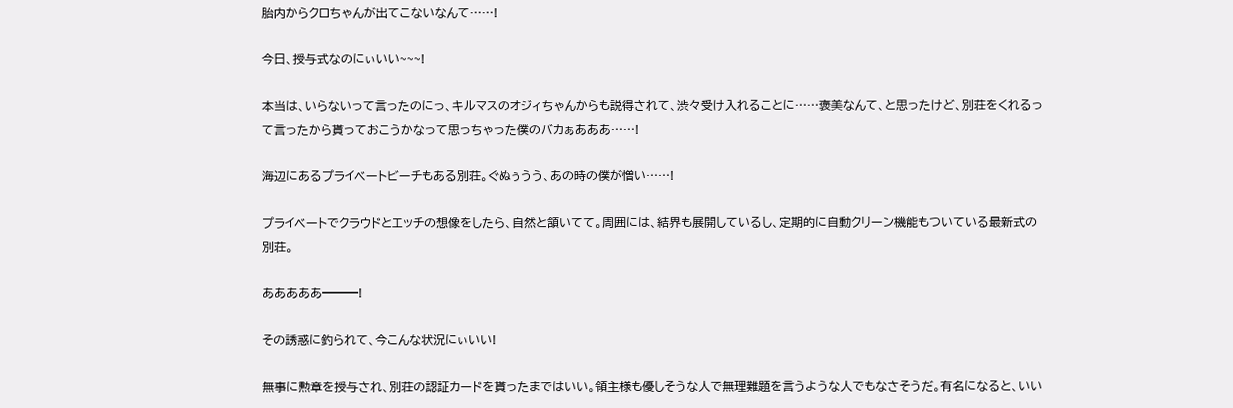胎内からクロちゃんが出てこないなんて……!

今日、授与式なのにぃいい~~~!

本当は、いらないって言ったのにっ、キルマスのオジィちゃんからも説得されて、渋々受け入れることに……褒美なんて、と思ったけど、別荘をくれるって言ったから貰っておこうかなって思っちゃった僕のバカぁあああ……!

海辺にあるプライベートビーチもある別荘。ぐぬぅうう、あの時の僕が憎い……!

プライベートでクラウドとエッチの想像をしたら、自然と頷いてて。周囲には、結界も展開しているし、定期的に自動クリーン機能もついている最新式の別荘。

あああああ━━━!

その誘惑に釣られて、今こんな状況にぃいい!

無事に勲章を授与され、別荘の認証カードを貰ったまではいい。領主様も優しそうな人で無理難題を言うような人でもなさそうだ。有名になると、いい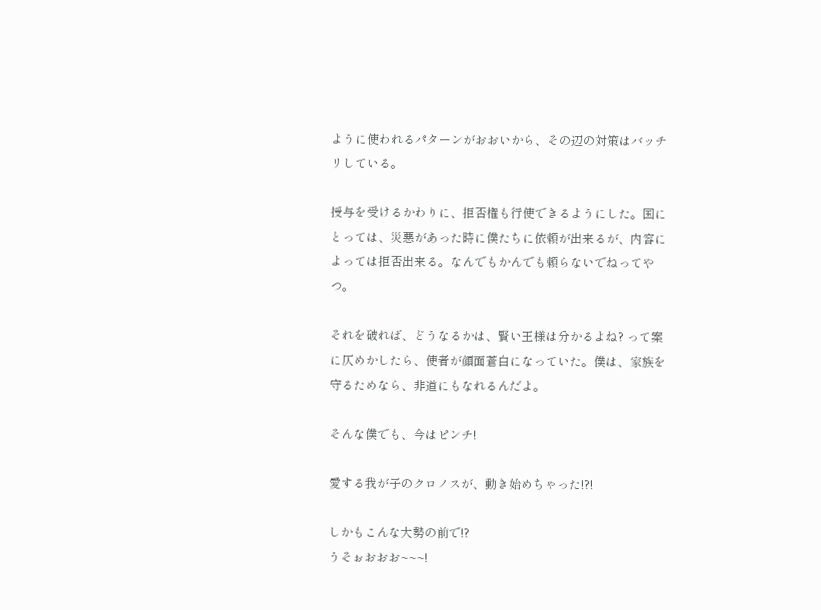ように使われるパターンがおおいから、その辺の対策はバッチリしている。

授与を受けるかわりに、拒否権も行使できるようにした。国にとっては、災悪があった時に僕たちに依頼が出来るが、内容によっては拒否出来る。なんでもかんでも頼らないでねってやつ。

それを破れば、どうなるかは、賢い王様は分かるよね? って案に仄めかしたら、使者が顔面蒼白になっていた。僕は、家族を守るためなら、非道にもなれるんだよ。

そんな僕でも、今はピンチ!

愛する我が子のクロノスが、動き始めちゃった!?!

しかもこんな大勢の前で!?
うそぉおおお~~~!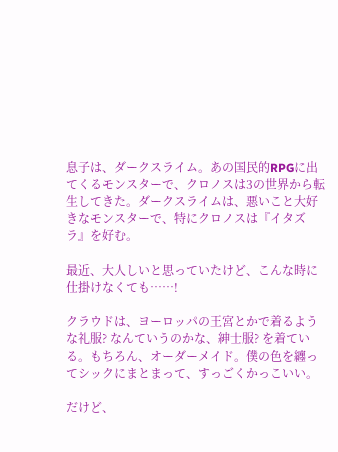息子は、ダークスライム。あの国民的RPGに出てくるモンスターで、クロノスは3の世界から転生してきた。ダークスライムは、悪いこと大好きなモンスターで、特にクロノスは『イタズラ』を好む。

最近、大人しいと思っていたけど、こんな時に仕掛けなくても……!

クラウドは、ヨーロッパの王宮とかで着るような礼服? なんていうのかな、紳士服? を着ている。もちろん、オーダーメイド。僕の色を纏ってシックにまとまって、すっごくかっこいい。

だけど、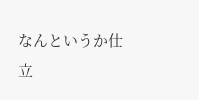なんというか仕立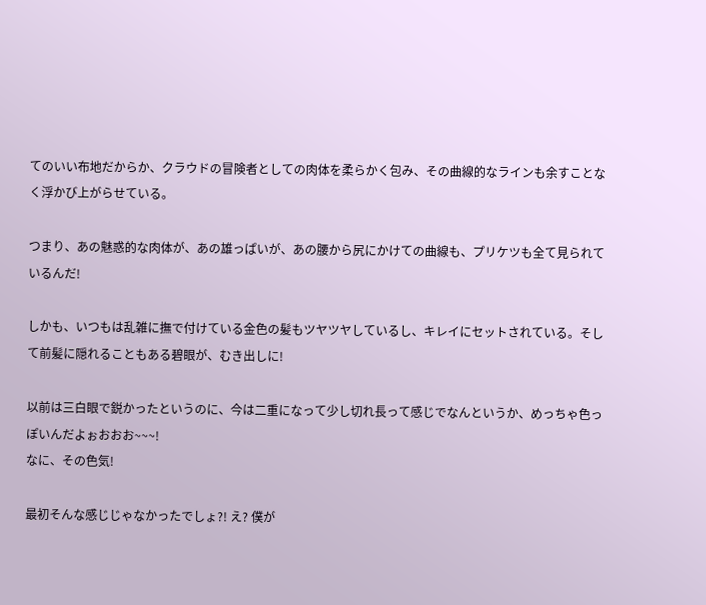てのいい布地だからか、クラウドの冒険者としての肉体を柔らかく包み、その曲線的なラインも余すことなく浮かび上がらせている。

つまり、あの魅惑的な肉体が、あの雄っぱいが、あの腰から尻にかけての曲線も、プリケツも全て見られているんだ!

しかも、いつもは乱雑に撫で付けている金色の髪もツヤツヤしているし、キレイにセットされている。そして前髪に隠れることもある碧眼が、むき出しに!

以前は三白眼で鋭かったというのに、今は二重になって少し切れ長って感じでなんというか、めっちゃ色っぽいんだよぉおおお~~~!
なに、その色気!

最初そんな感じじゃなかったでしょ?! え? 僕が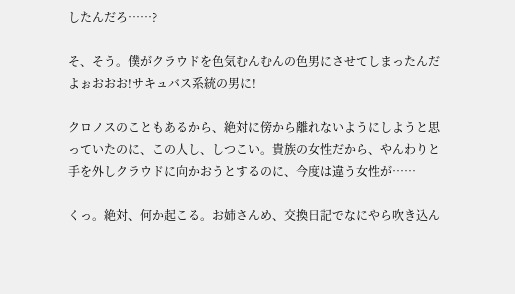したんだろ……?

そ、そう。僕がクラウドを色気むんむんの色男にさせてしまったんだよぉおおお!サキュバス系統の男に!

クロノスのこともあるから、絶対に傍から離れないようにしようと思っていたのに、この人し、しつこい。貴族の女性だから、やんわりと手を外しクラウドに向かおうとするのに、今度は違う女性が……

くっ。絶対、何か起こる。お姉さんめ、交換日記でなにやら吹き込ん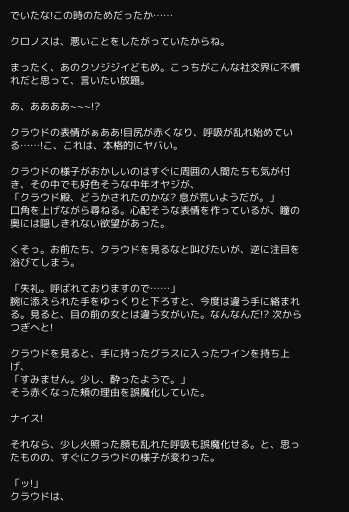でいたな!この時のためだったか……

クロノスは、悪いことをしたがっていたからね。

まったく、あのクソジジイどもめ。こっちがこんな社交界に不慣れだと思って、言いたい放題。

あ、ああああ~~~!?

クラウドの表情がぁああ!目尻が赤くなり、呼吸が乱れ始めている……!こ、これは、本格的にヤバい。

クラウドの様子がおかしいのはすぐに周囲の人間たちも気が付き、その中でも好色そうな中年オヤジが、
「クラウド殿、どうかされたのかな? 息が荒いようだが。」
口角を上げながら尋ねる。心配そうな表情を作っているが、瞳の奥には隠しきれない欲望があった。

くそっ。お前たち、クラウドを見るなと叫びたいが、逆に注目を浴びてしまう。

「失礼。呼ばれておりますので……」
腕に添えられた手をゆっくりと下ろすと、今度は違う手に絡まれる。見ると、目の前の女とは違う女がいた。なんなんだ!? 次からつぎへと!

クラウドを見ると、手に持ったグラスに入ったワインを持ち上げ、
「すみません。少し、酔ったようで。」
そう赤くなった頬の理由を誤魔化していた。

ナイス!

それなら、少し火照った顔も乱れた呼吸も誤魔化せる。と、思ったものの、すぐにクラウドの様子が変わった。

「ッ!」
クラウドは、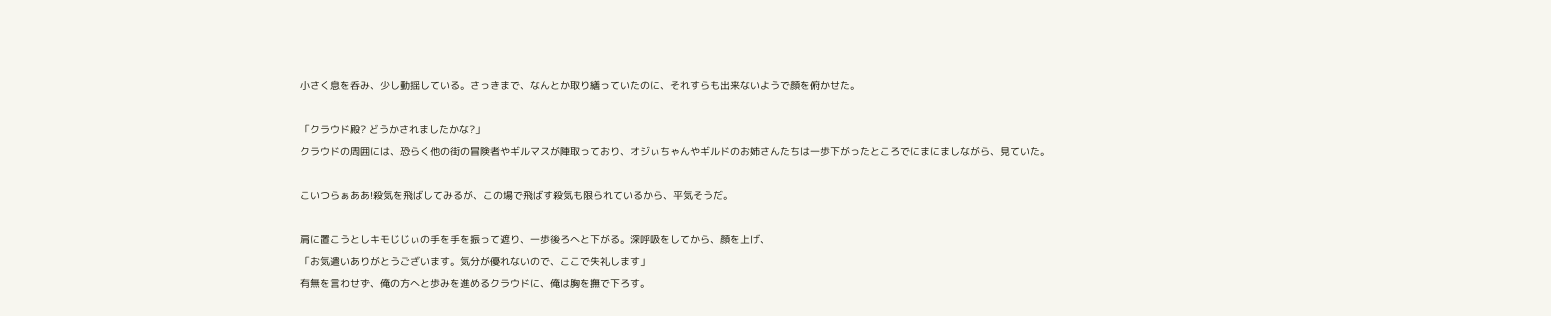小さく息を呑み、少し動揺している。さっきまで、なんとか取り繕っていたのに、それすらも出来ないようで顔を俯かせた。

「クラウド殿? どうかされましたかな?」
クラウドの周囲には、恐らく他の街の冒険者やギルマスが陣取っており、オジぃちゃんやギルドのお姉さんたちは一歩下がったところでにまにましながら、見ていた。

こいつらぁああ!殺気を飛ばしてみるが、この場で飛ばす殺気も限られているから、平気そうだ。

肩に置こうとしキモじじぃの手を手を振って遮り、一歩後ろへと下がる。深呼吸をしてから、顔を上げ、
「お気遣いありがとうございます。気分が優れないので、ここで失礼します」
有無を言わせず、俺の方へと歩みを進めるクラウドに、俺は胸を撫で下ろす。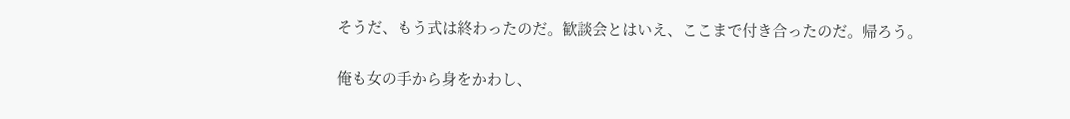そうだ、もう式は終わったのだ。歓談会とはいえ、ここまで付き合ったのだ。帰ろう。

俺も女の手から身をかわし、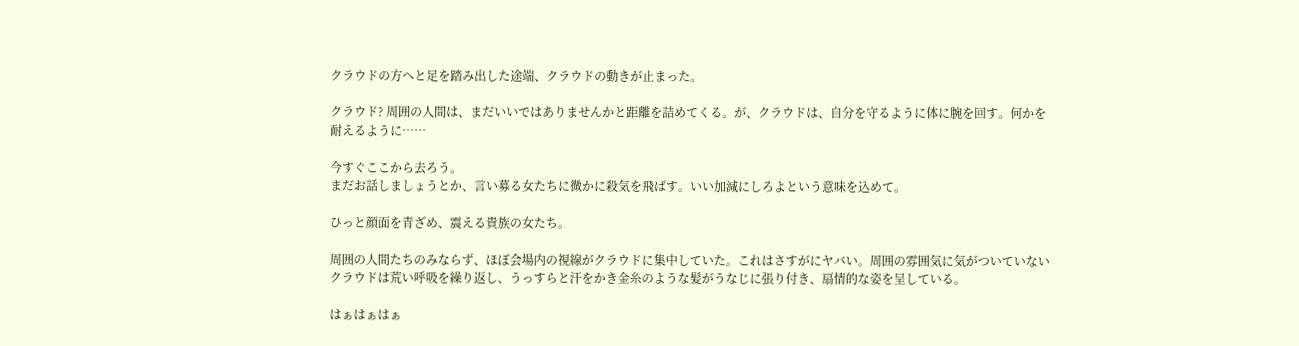クラウドの方へと足を踏み出した途端、クラウドの動きが止まった。

クラウド? 周囲の人間は、まだいいではありませんかと距離を詰めてくる。が、クラウドは、自分を守るように体に腕を回す。何かを耐えるように……

今すぐここから去ろう。
まだお話しましょうとか、言い募る女たちに微かに殺気を飛ばす。いい加減にしろよという意味を込めて。

ひっと顔面を青ざめ、震える貴族の女たち。

周囲の人間たちのみならず、ほぼ会場内の視線がクラウドに集中していた。これはさすがにヤバい。周囲の雰囲気に気がついていないクラウドは荒い呼吸を繰り返し、うっすらと汗をかき金糸のような髪がうなじに張り付き、扇情的な姿を呈している。

はぁはぁはぁ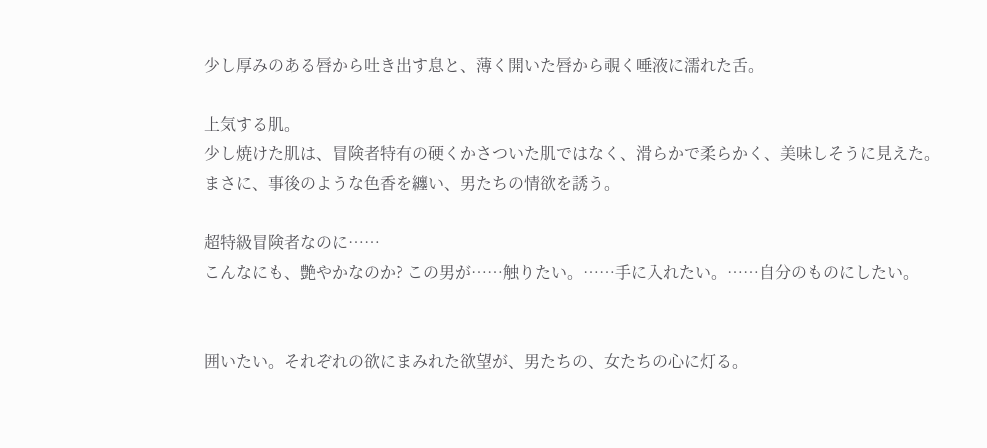少し厚みのある唇から吐き出す息と、薄く開いた唇から覗く唾液に濡れた舌。

上気する肌。
少し焼けた肌は、冒険者特有の硬くかさついた肌ではなく、滑らかで柔らかく、美味しそうに見えた。
まさに、事後のような色香を纏い、男たちの情欲を誘う。

超特級冒険者なのに……
こんなにも、艶やかなのか? この男が……触りたい。……手に入れたい。……自分のものにしたい。


囲いたい。それぞれの欲にまみれた欲望が、男たちの、女たちの心に灯る。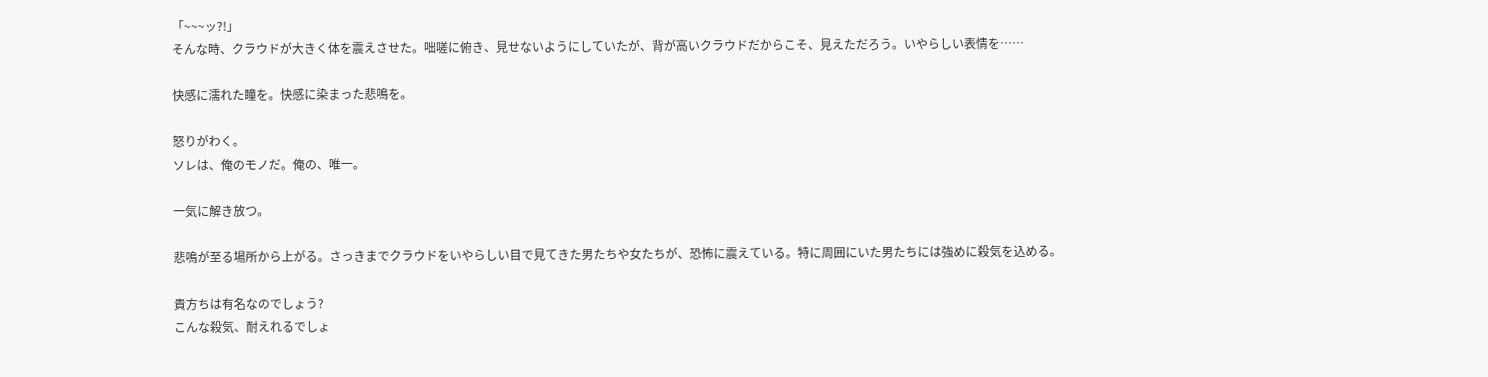「~~~ッ?!」
そんな時、クラウドが大きく体を震えさせた。咄嗟に俯き、見せないようにしていたが、背が高いクラウドだからこそ、見えただろう。いやらしい表情を……

快感に濡れた瞳を。快感に染まった悲鳴を。

怒りがわく。
ソレは、俺のモノだ。俺の、唯一。

一気に解き放つ。

悲鳴が至る場所から上がる。さっきまでクラウドをいやらしい目で見てきた男たちや女たちが、恐怖に震えている。特に周囲にいた男たちには強めに殺気を込める。

貴方ちは有名なのでしょう?
こんな殺気、耐えれるでしょ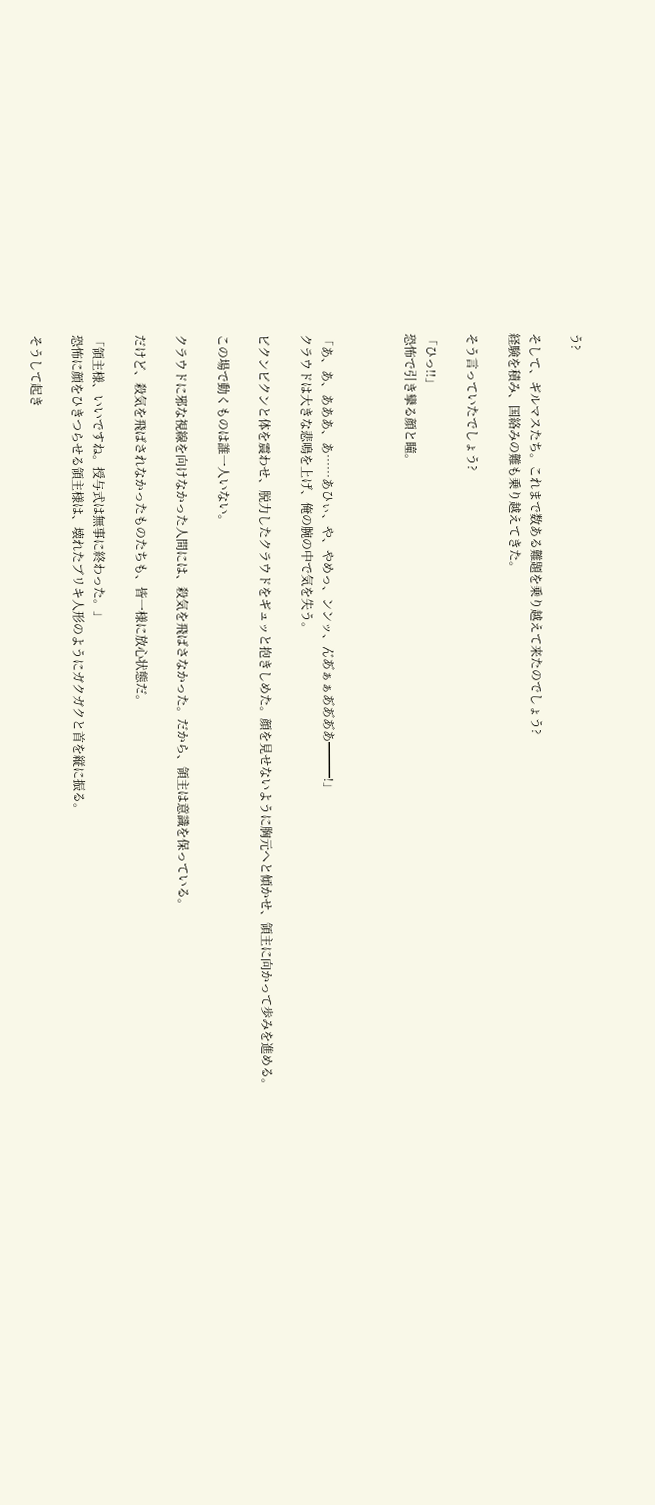う?

そして、ギルマスたち。これまで数ある難題を乗り越えて来たのでしょう?
経験を積み、国絡みの難も乗り越えてきた。

そう言っていたでしょう?

「ひっ!!」
恐怖で引き攣る顔と瞳。



「あ、あ、あああ、あ……あひぃ、や、やめっ、ンンッ、ん゙あ゙ぁぁあ゙あ゙あ゙あ━━━!」
クラウドは大きな悲鳴を上げ、俺の腕の中で気を失う。

ビクンビクンと体を震わせ、脱力したクラウドをギュッと抱きしめた。顔を見せないように胸元へと傾かせ、領主に向かって歩みを進める。

この場で動くものは誰一人いない。

クラウドに邪な視線を向けなかった人間には、殺気を飛ばさなかった。だから、領主は意識を保っている。

だけど、殺気を飛ばされなかったものたちも、皆一様に放心状態だ。

「領主様、いいですね。授与式は無事に終わった。」
恐怖に顔をひきつらせる領主様は、壊れたブリキ人形のようにガクガクと首を縦に振る。

そうして起き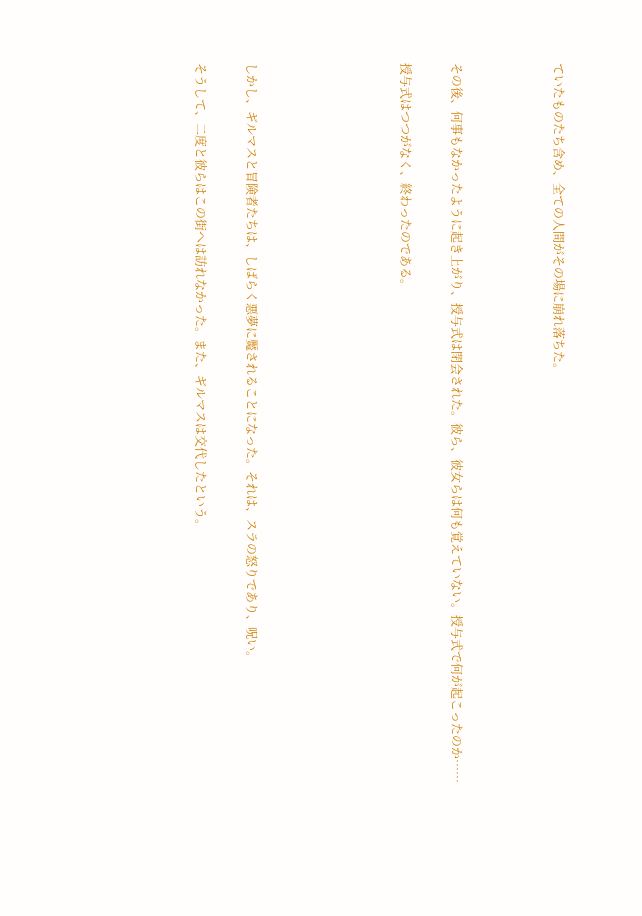ていたものたち含め、全ての人間がその場に崩れ落ちた。



その後、何事もなかったように起き上がり、授与式は閉会された。彼ら、彼女らは何も覚えていない。授与式で何が起こったのか……

授与式はつつがなく、終わったのである。





しかし、ギルマスと冒険者たちは、しばらく悪夢に魘されることになった。それは、スラの怒りであり、呪い。

そうして、二度と彼らはこの街へは訪れなかった。また、ギルマスは交代したという。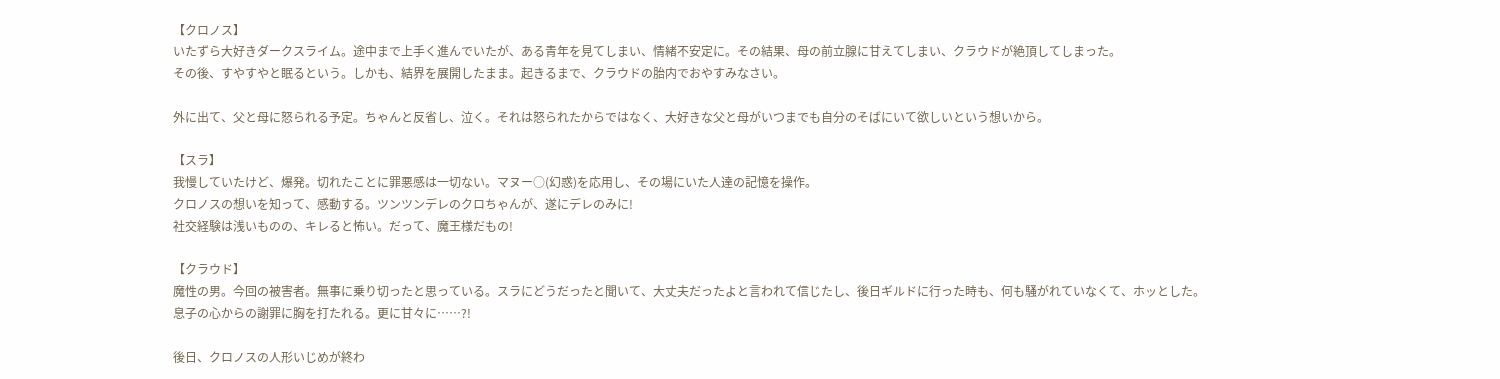【クロノス】
いたずら大好きダークスライム。途中まで上手く進んでいたが、ある青年を見てしまい、情緒不安定に。その結果、母の前立腺に甘えてしまい、クラウドが絶頂してしまった。
その後、すやすやと眠るという。しかも、結界を展開したまま。起きるまで、クラウドの胎内でおやすみなさい。

外に出て、父と母に怒られる予定。ちゃんと反省し、泣く。それは怒られたからではなく、大好きな父と母がいつまでも自分のそばにいて欲しいという想いから。

【スラ】
我慢していたけど、爆発。切れたことに罪悪感は一切ない。マヌー○(幻惑)を応用し、その場にいた人達の記憶を操作。
クロノスの想いを知って、感動する。ツンツンデレのクロちゃんが、遂にデレのみに!
社交経験は浅いものの、キレると怖い。だって、魔王様だもの!

【クラウド】
魔性の男。今回の被害者。無事に乗り切ったと思っている。スラにどうだったと聞いて、大丈夫だったよと言われて信じたし、後日ギルドに行った時も、何も騒がれていなくて、ホッとした。
息子の心からの謝罪に胸を打たれる。更に甘々に……?!

後日、クロノスの人形いじめが終わ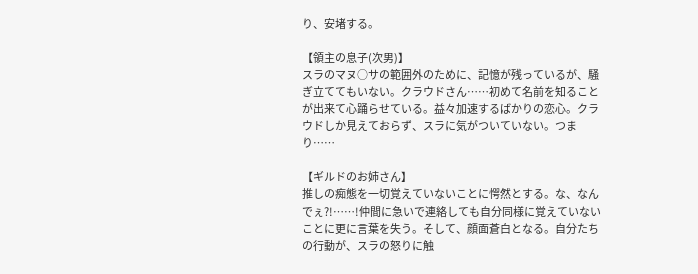り、安堵する。

【領主の息子(次男)】
スラのマヌ○サの範囲外のために、記憶が残っているが、騒ぎ立ててもいない。クラウドさん……初めて名前を知ることが出来て心踊らせている。益々加速するばかりの恋心。クラウドしか見えておらず、スラに気がついていない。つまり……

【ギルドのお姉さん】
推しの痴態を一切覚えていないことに愕然とする。な、なんでぇ?!……!仲間に急いで連絡しても自分同様に覚えていないことに更に言葉を失う。そして、顔面蒼白となる。自分たちの行動が、スラの怒りに触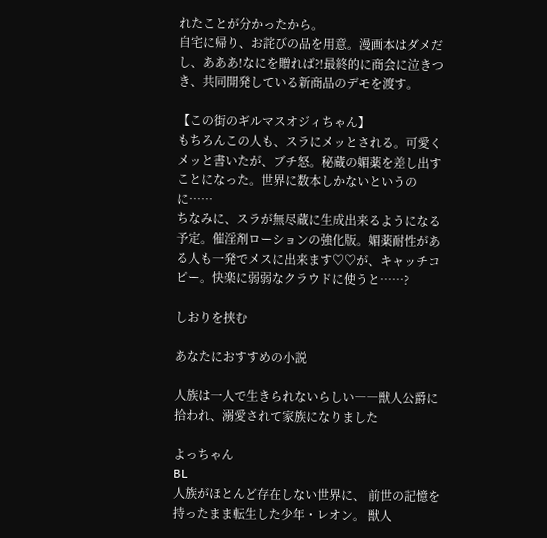れたことが分かったから。
自宅に帰り、お詫びの品を用意。漫画本はダメだし、あああ!なにを贈れば?!最終的に商会に泣きつき、共同開発している新商品のデモを渡す。

【この街のギルマスオジィちゃん】
もちろんこの人も、スラにメッとされる。可愛くメッと書いたが、ブチ怒。秘蔵の媚薬を差し出すことになった。世界に数本しかないというのに……
ちなみに、スラが無尽蔵に生成出来るようになる予定。催淫剤ローションの強化版。媚薬耐性がある人も一発でメスに出来ます♡♡が、キャッチコピー。快楽に弱弱なクラウドに使うと……?

しおりを挟む

あなたにおすすめの小説

人族は一人で生きられないらしい――獣人公爵に拾われ、溺愛されて家族になりました

よっちゃん
BL
人族がほとんど存在しない世界に、 前世の記憶を持ったまま転生した少年・レオン。 獣人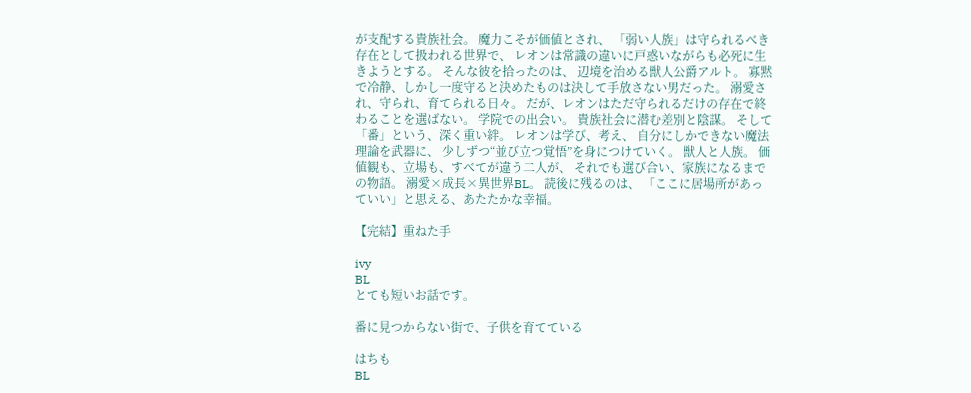が支配する貴族社会。 魔力こそが価値とされ、 「弱い人族」は守られるべき存在として扱われる世界で、 レオンは常識の違いに戸惑いながらも必死に生きようとする。 そんな彼を拾ったのは、 辺境を治める獣人公爵アルト。 寡黙で冷静、しかし一度守ると決めたものは決して手放さない男だった。 溺愛され、守られ、育てられる日々。 だが、レオンはただ守られるだけの存在で終わることを選ばない。 学院での出会い。 貴族社会に潜む差別と陰謀。 そして「番」という、深く重い絆。 レオンは学び、考え、 自分にしかできない魔法理論を武器に、 少しずつ“並び立つ覚悟”を身につけていく。 獣人と人族。 価値観も、立場も、すべてが違う二人が、 それでも選び合い、家族になるまでの物語。 溺愛×成長×異世界BL。 読後に残るのは、 「ここに居場所があっていい」と思える、あたたかな幸福。

【完結】重ねた手

ivy
BL
とても短いお話です。

番に見つからない街で、子供を育てている

はちも
BL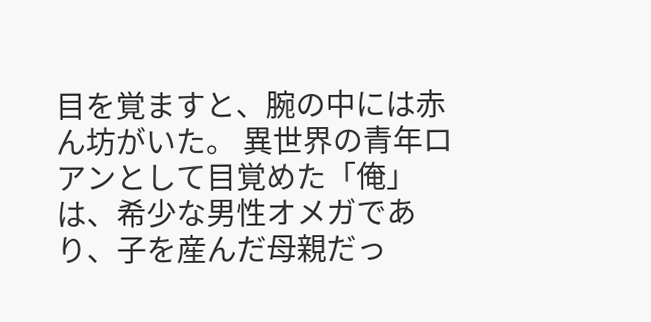目を覚ますと、腕の中には赤ん坊がいた。 異世界の青年ロアンとして目覚めた「俺」は、希少な男性オメガであり、子を産んだ母親だっ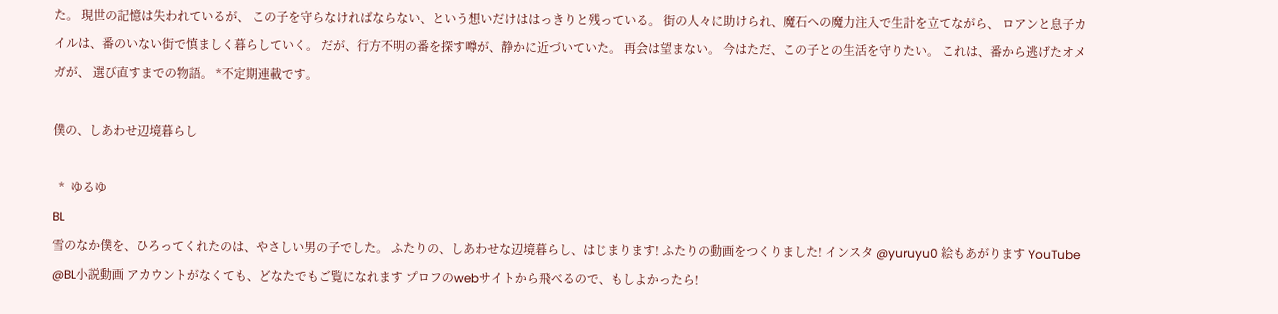た。 現世の記憶は失われているが、 この子を守らなければならない、という想いだけははっきりと残っている。 街の人々に助けられ、魔石への魔力注入で生計を立てながら、 ロアンと息子カイルは、番のいない街で慎ましく暮らしていく。 だが、行方不明の番を探す噂が、静かに近づいていた。 再会は望まない。 今はただ、この子との生活を守りたい。 これは、番から逃げたオメガが、 選び直すまでの物語。 *不定期連載です。

僕の、しあわせ辺境暮らし

  *  ゆるゆ
BL
雪のなか僕を、ひろってくれたのは、やさしい男の子でした。 ふたりの、しあわせな辺境暮らし、はじまります! ふたりの動画をつくりました! インスタ @yuruyu0 絵もあがります YouTube @BL小説動画 アカウントがなくても、どなたでもご覧になれます プロフのwebサイトから飛べるので、もしよかったら!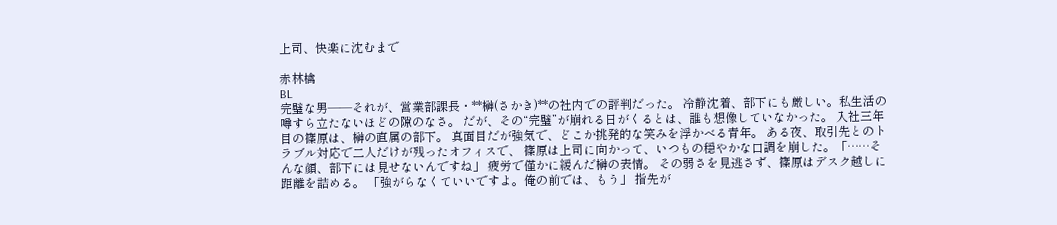上司、快楽に沈むまで

赤林檎
BL
完璧な男――それが、営業部課長・**榊(さかき)**の社内での評判だった。 冷静沈着、部下にも厳しい。私生活の噂すら立たないほどの隙のなさ。 だが、その“完璧”が崩れる日がくるとは、誰も想像していなかった。 入社三年目の篠原は、榊の直属の部下。 真面目だが強気で、どこか挑発的な笑みを浮かべる青年。 ある夜、取引先とのトラブル対応で二人だけが残ったオフィスで、 篠原は上司に向かって、いつもの穏やかな口調を崩した。「……そんな顔、部下には見せないんですね」 疲労で僅かに緩んだ榊の表情。 その弱さを見逃さず、篠原はデスク越しに距離を詰める。 「強がらなくていいですよ。俺の前では、もう」 指先が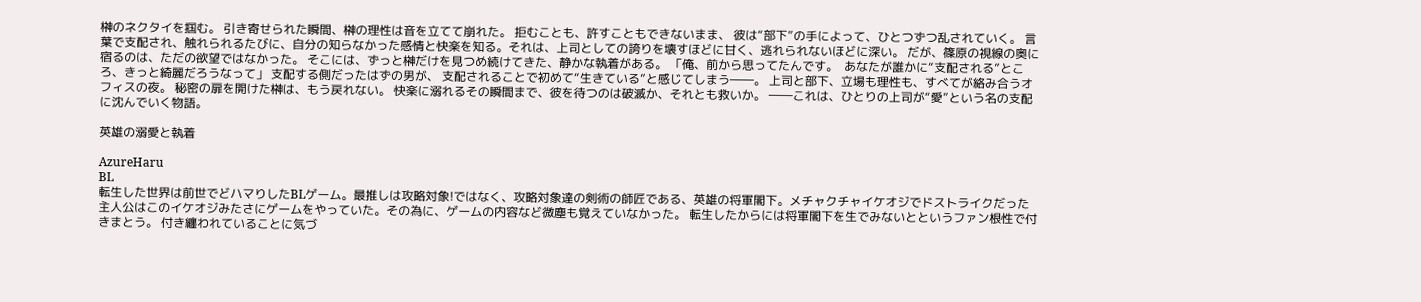榊のネクタイを掴む。 引き寄せられた瞬間、榊の理性は音を立てて崩れた。 拒むことも、許すこともできないまま、 彼は“部下”の手によって、ひとつずつ乱されていく。 言葉で支配され、触れられるたびに、自分の知らなかった感情と快楽を知る。それは、上司としての誇りを壊すほどに甘く、逃れられないほどに深い。 だが、篠原の視線の奥に宿るのは、ただの欲望ではなかった。 そこには、ずっと榊だけを見つめ続けてきた、静かな執着がある。 「俺、前から思ってたんです。  あなたが誰かに“支配される”ところ、きっと綺麗だろうなって」 支配する側だったはずの男が、 支配されることで初めて“生きている”と感じてしまう――。 上司と部下、立場も理性も、すべてが絡み合うオフィスの夜。 秘密の扉を開けた榊は、もう戻れない。 快楽に溺れるその瞬間まで、彼を待つのは破滅か、それとも救いか。 ――これは、ひとりの上司が“愛”という名の支配に沈んでいく物語。

英雄の溺愛と執着

AzureHaru
BL
転生した世界は前世でどハマりしたBLゲーム。最推しは攻略対象!ではなく、攻略対象達の剣術の師匠である、英雄の将軍閣下。メチャクチャイケオジでドストライクだった主人公はこのイケオジみたさにゲームをやっていた。その為に、ゲームの内容など微塵も覚えていなかった。 転生したからには将軍閣下を生でみないとというファン根性で付きまとう。 付き纏われていることに気づ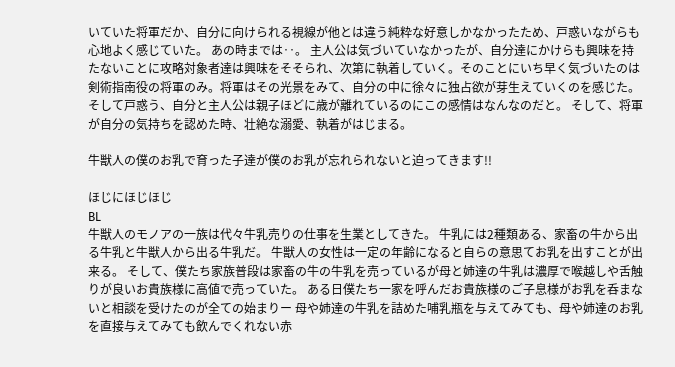いていた将軍だか、自分に向けられる視線が他とは違う純粋な好意しかなかったため、戸惑いながらも心地よく感じていた。 あの時までは‥。 主人公は気づいていなかったが、自分達にかけらも興味を持たないことに攻略対象者達は興味をそそられ、次第に執着していく。そのことにいち早く気づいたのは剣術指南役の将軍のみ。将軍はその光景をみて、自分の中に徐々に独占欲が芽生えていくのを感じた。 そして戸惑う、自分と主人公は親子ほどに歳が離れているのにこの感情はなんなのだと。 そして、将軍が自分の気持ちを認めた時、壮絶な溺愛、執着がはじまる。

牛獣人の僕のお乳で育った子達が僕のお乳が忘れられないと迫ってきます!!

ほじにほじほじ
BL
牛獣人のモノアの一族は代々牛乳売りの仕事を生業としてきた。 牛乳には2種類ある、家畜の牛から出る牛乳と牛獣人から出る牛乳だ。 牛獣人の女性は一定の年齢になると自らの意思てお乳を出すことが出来る。 そして、僕たち家族普段は家畜の牛の牛乳を売っているが母と姉達の牛乳は濃厚で喉越しや舌触りが良いお貴族様に高値で売っていた。 ある日僕たち一家を呼んだお貴族様のご子息様がお乳を呑まないと相談を受けたのが全ての始まりー 母や姉達の牛乳を詰めた哺乳瓶を与えてみても、母や姉達のお乳を直接与えてみても飲んでくれない赤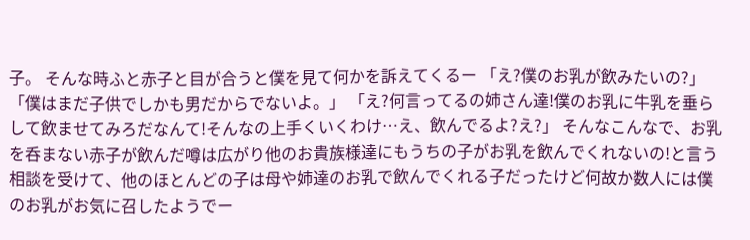子。 そんな時ふと赤子と目が合うと僕を見て何かを訴えてくるー 「え?僕のお乳が飲みたいの?」 「僕はまだ子供でしかも男だからでないよ。」 「え?何言ってるの姉さん達!僕のお乳に牛乳を垂らして飲ませてみろだなんて!そんなの上手くいくわけ…え、飲んでるよ?え?」 そんなこんなで、お乳を呑まない赤子が飲んだ噂は広がり他のお貴族様達にもうちの子がお乳を飲んでくれないの!と言う相談を受けて、他のほとんどの子は母や姉達のお乳で飲んでくれる子だったけど何故か数人には僕のお乳がお気に召したようでー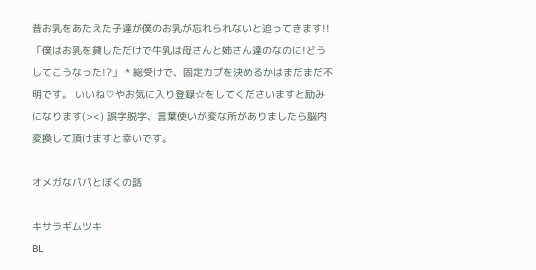昔お乳をあたえた子達が僕のお乳が忘れられないと迫ってきます!! 「僕はお乳を貸しただけで牛乳は母さんと姉さん達のなのに!どうしてこうなった!?」 * 総受けで、固定カプを決めるかはまだまだ不明です。 いいね♡やお気に入り登録☆をしてくださいますと励みになります(><) 誤字脱字、言葉使いが変な所がありましたら脳内変換して頂けますと幸いです。

オメガなパパとぼくの話

キサラギムツキ
BL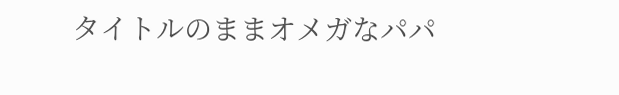タイトルのままオメガなパパ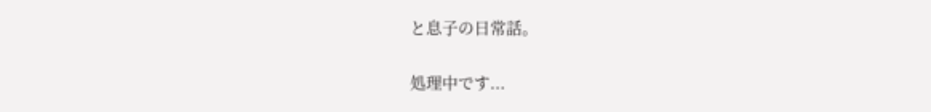と息子の日常話。

処理中です...